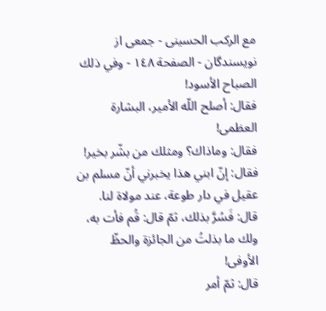مع الركب الحسينى - جمعی از نویسندگان - الصفحة ١٤٨ - وفي ذلك الصباح الأسود!
فقال: أصلح اللّه الأمير، البشارة العظمى!
فقال: وماذاك؟ ومثلك من بشّر بخير!
فقال: إنّ ابني هذا يخبرني أنّ مسلم بن عقيل في دار طوعة، عند مولاة لنا.
قال: فَسُرَّ بذلك، ثمّ قال: قُم فأت به، ولك ما بذلتُ من الجائزة والحظّ الأوفى!
قال: ثمّ أمر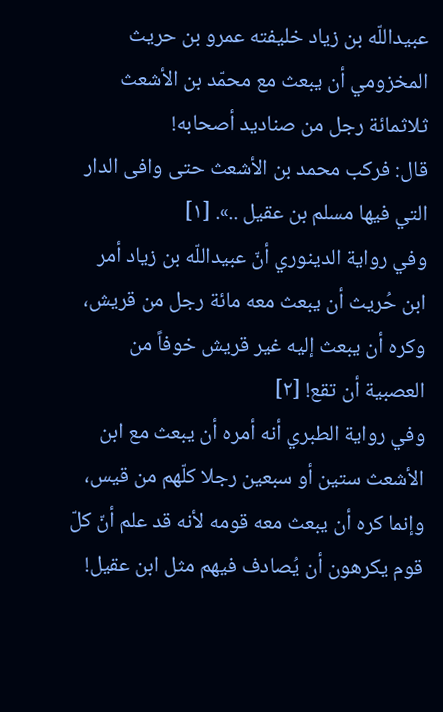عبيداللّه بن زياد خليفته عمرو بن حريث المخزومي أن يبعث مع محمّد بن الأشعث ثلاثمائة رجل من صناديد أصحابه!
قال: فركب محمد بن الأشعث حتى وافى الدار التي فيها مسلم بن عقيل ..». [١]
وفي رواية الدينوري أنّ عبيداللّه بن زياد أمر ابن حُريث أن يبعث معه مائة رجل من قريش، وكره أن يبعث إليه غير قريش خوفاً من العصبية أن تقع! [٢]
وفي رواية الطبري أنه أمره أن يبعث مع ابن الأشعث ستين أو سبعين رجلا كلّهم من قيس، وإنما كره أن يبعث معه قومه لأنه قد علم أنّ كلّ قوم يكرهون أن يُصادف فيهم مثل ابن عقيل!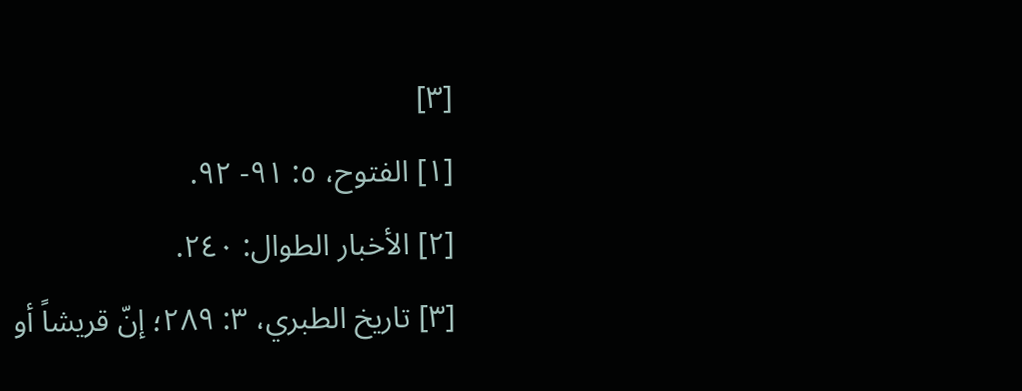[٣]
[١] الفتوح، ٥: ٩١- ٩٢.
[٢] الأخبار الطوال: ٢٤٠.
[٣] تاريخ الطبري، ٣: ٢٨٩؛ إنّ قريشاً أو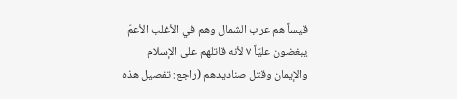قيساً هم عرب الشمال وهم في الأغلب الأعمّ يبغضون عليّاً ٧ لأنه قاتلهم على الإسلام والإيمان وقتل صناديدهم (راجع: تفصيل هذه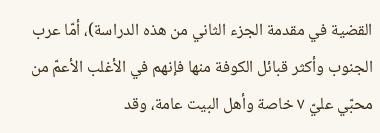القضية في مقدمة الجزء الثاني من هذه الدراسة)، أمّا عرب الجنوب وأكثر قبائل الكوفة منها فإنهم في الأغلب الأعمّ من محبّي عليّ ٧ خاصة وأهل البيت عامة، وقد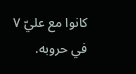كانوا مع عليّ ٧ في حروبه.